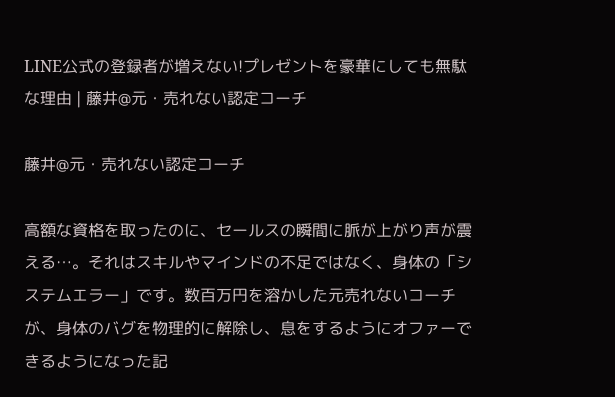LINE公式の登録者が増えない!プレゼントを豪華にしても無駄な理由 | 藤井@元・売れない認定コーチ

藤井@元・売れない認定コーチ

高額な資格を取ったのに、セールスの瞬間に脈が上がり声が震える…。それはスキルやマインドの不足ではなく、身体の「システムエラー」です。数百万円を溶かした元売れないコーチが、身体のバグを物理的に解除し、息をするようにオファーできるようになった記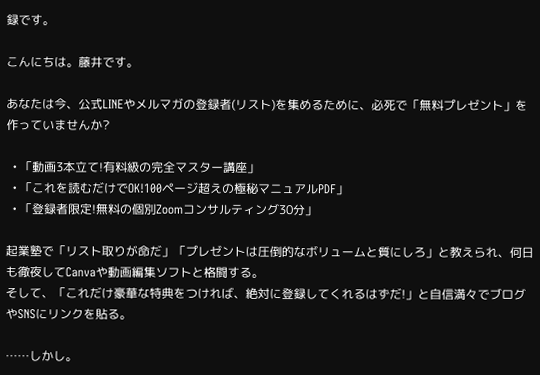録です。

こんにちは。藤井です。

あなたは今、公式LINEやメルマガの登録者(リスト)を集めるために、必死で「無料プレゼント」を作っていませんか?

  • 「動画3本立て!有料級の完全マスター講座」
  • 「これを読むだけでOK!100ページ超えの極秘マニュアルPDF」
  • 「登録者限定!無料の個別Zoomコンサルティング30分」

起業塾で「リスト取りが命だ」「プレゼントは圧倒的なボリュームと質にしろ」と教えられ、何日も徹夜してCanvaや動画編集ソフトと格闘する。
そして、「これだけ豪華な特典をつければ、絶対に登録してくれるはずだ!」と自信満々でブログやSNSにリンクを貼る。

……しかし。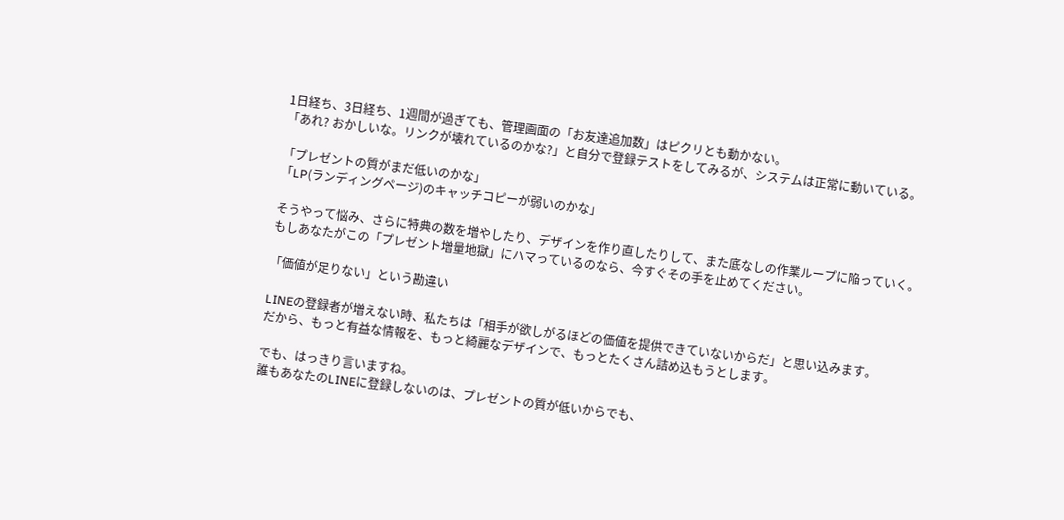1日経ち、3日経ち、1週間が過ぎても、管理画面の「お友達追加数」はピクリとも動かない。
「あれ? おかしいな。リンクが壊れているのかな?」と自分で登録テストをしてみるが、システムは正常に動いている。

「プレゼントの質がまだ低いのかな」
「LP(ランディングページ)のキャッチコピーが弱いのかな」

そうやって悩み、さらに特典の数を増やしたり、デザインを作り直したりして、また底なしの作業ループに陥っていく。
もしあなたがこの「プレゼント増量地獄」にハマっているのなら、今すぐその手を止めてください。

「価値が足りない」という勘違い

LINEの登録者が増えない時、私たちは「相手が欲しがるほどの価値を提供できていないからだ」と思い込みます。
だから、もっと有益な情報を、もっと綺麗なデザインで、もっとたくさん詰め込もうとします。

でも、はっきり言いますね。
誰もあなたのLINEに登録しないのは、プレゼントの質が低いからでも、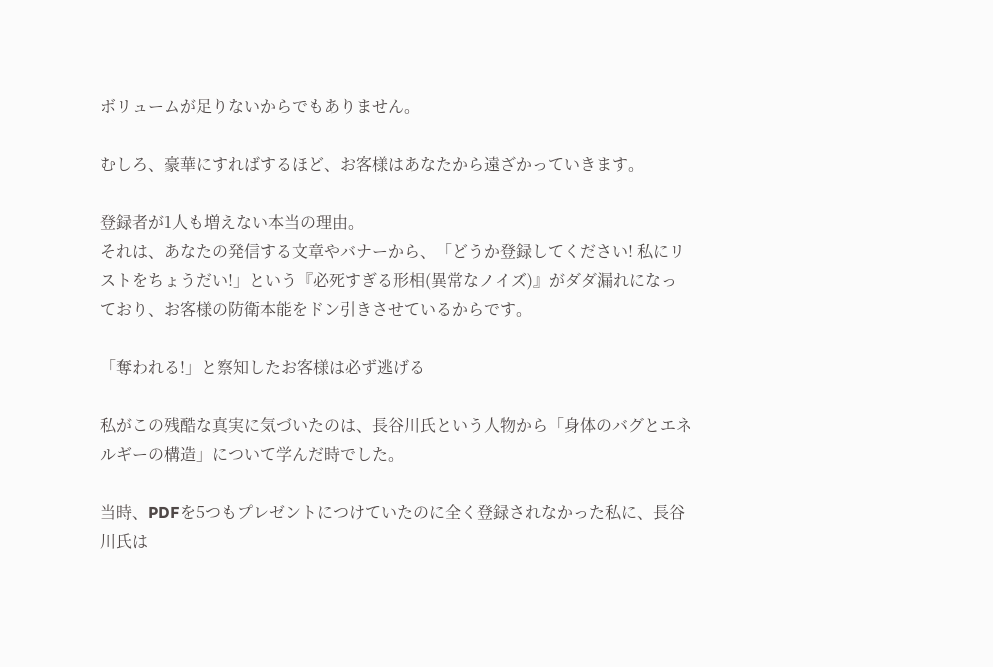ボリュームが足りないからでもありません。

むしろ、豪華にすればするほど、お客様はあなたから遠ざかっていきます。

登録者が1人も増えない本当の理由。
それは、あなたの発信する文章やバナーから、「どうか登録してください! 私にリストをちょうだい!」という『必死すぎる形相(異常なノイズ)』がダダ漏れになっており、お客様の防衛本能をドン引きさせているからです。

「奪われる!」と察知したお客様は必ず逃げる

私がこの残酷な真実に気づいたのは、長谷川氏という人物から「身体のバグとエネルギーの構造」について学んだ時でした。

当時、PDFを5つもプレゼントにつけていたのに全く登録されなかった私に、長谷川氏は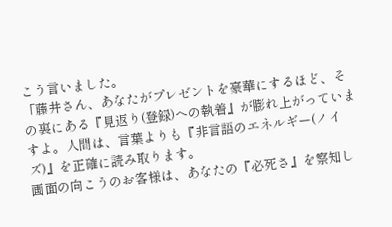こう言いました。
「藤井さん、あなたがプレゼントを豪華にするほど、その裏にある『見返り(登録)への執着』が膨れ上がっていますよ。人間は、言葉よりも『非言語のエネルギー(ノイズ)』を正確に読み取ります。
画面の向こうのお客様は、あなたの『必死さ』を察知し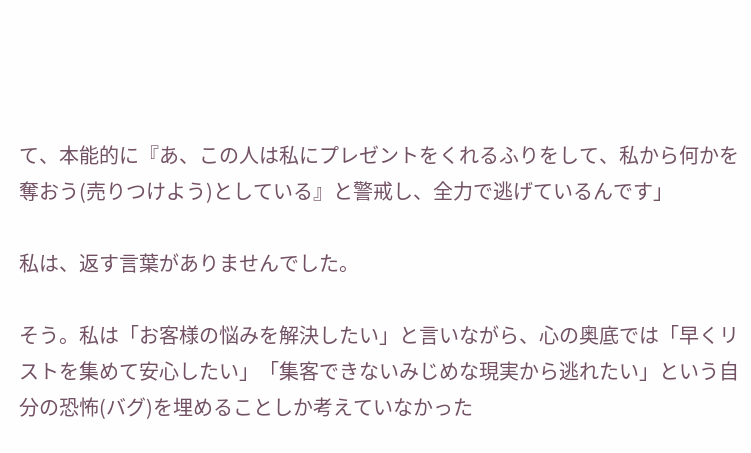て、本能的に『あ、この人は私にプレゼントをくれるふりをして、私から何かを奪おう(売りつけよう)としている』と警戒し、全力で逃げているんです」

私は、返す言葉がありませんでした。

そう。私は「お客様の悩みを解決したい」と言いながら、心の奥底では「早くリストを集めて安心したい」「集客できないみじめな現実から逃れたい」という自分の恐怖(バグ)を埋めることしか考えていなかった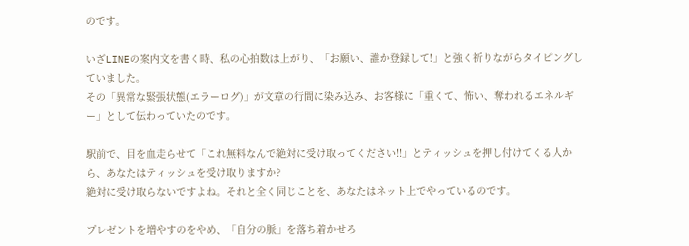のです。

いざLINEの案内文を書く時、私の心拍数は上がり、「お願い、誰か登録して!」と強く祈りながらタイピングしていました。
その「異常な緊張状態(エラーログ)」が文章の行間に染み込み、お客様に「重くて、怖い、奪われるエネルギー」として伝わっていたのです。

駅前で、目を血走らせて「これ無料なんで絶対に受け取ってください!!」とティッシュを押し付けてくる人から、あなたはティッシュを受け取りますか?
絶対に受け取らないですよね。それと全く同じことを、あなたはネット上でやっているのです。

プレゼントを増やすのをやめ、「自分の脈」を落ち着かせろ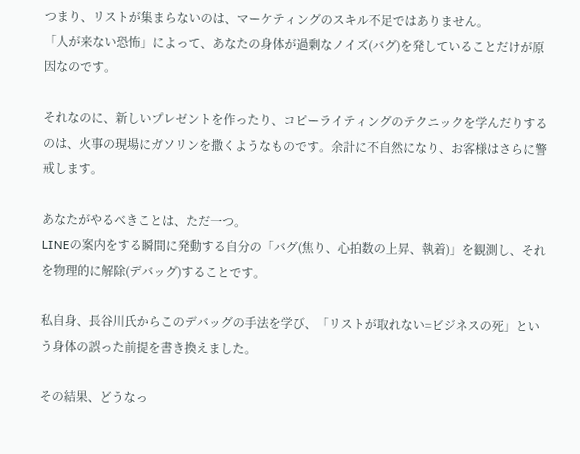つまり、リストが集まらないのは、マーケティングのスキル不足ではありません。
「人が来ない恐怖」によって、あなたの身体が過剰なノイズ(バグ)を発していることだけが原因なのです。

それなのに、新しいプレゼントを作ったり、コピーライティングのテクニックを学んだりするのは、火事の現場にガソリンを撒くようなものです。余計に不自然になり、お客様はさらに警戒します。

あなたがやるべきことは、ただ一つ。
LINEの案内をする瞬間に発動する自分の「バグ(焦り、心拍数の上昇、執着)」を観測し、それを物理的に解除(デバッグ)することです。

私自身、長谷川氏からこのデバッグの手法を学び、「リストが取れない=ビジネスの死」という身体の誤った前提を書き換えました。

その結果、どうなっ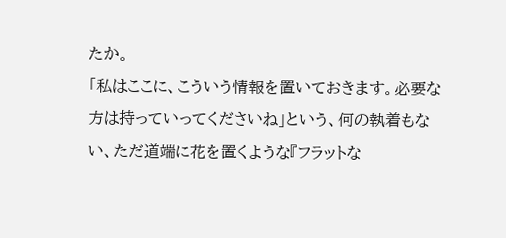たか。
「私はここに、こういう情報を置いておきます。必要な方は持っていってくださいね」という、何の執着もない、ただ道端に花を置くような『フラットな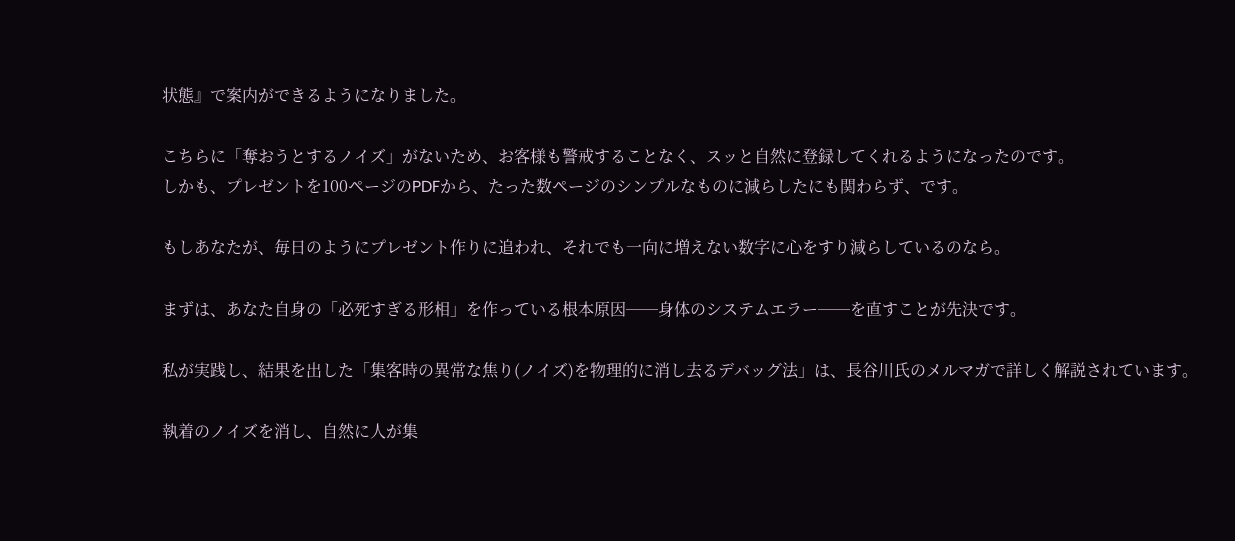状態』で案内ができるようになりました。

こちらに「奪おうとするノイズ」がないため、お客様も警戒することなく、スッと自然に登録してくれるようになったのです。
しかも、プレゼントを100ページのPDFから、たった数ページのシンプルなものに減らしたにも関わらず、です。

もしあなたが、毎日のようにプレゼント作りに追われ、それでも一向に増えない数字に心をすり減らしているのなら。

まずは、あなた自身の「必死すぎる形相」を作っている根本原因──身体のシステムエラー──を直すことが先決です。

私が実践し、結果を出した「集客時の異常な焦り(ノイズ)を物理的に消し去るデバッグ法」は、長谷川氏のメルマガで詳しく解説されています。

執着のノイズを消し、自然に人が集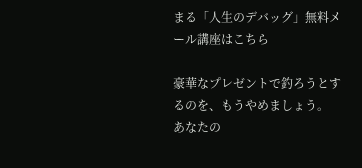まる「人生のデバッグ」無料メール講座はこちら

豪華なプレゼントで釣ろうとするのを、もうやめましょう。
あなたの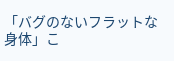「バグのないフラットな身体」こ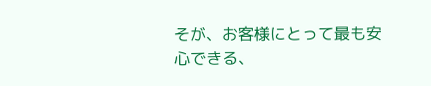そが、お客様にとって最も安心できる、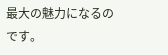最大の魅力になるのです。